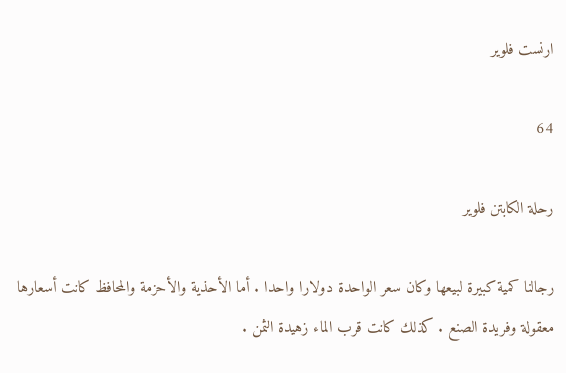ارنست فلوير

64

رحلة الكابتن فلوير

رجالنا كمية كبيرة لبيعها وكان سعر الواحدة دولارا واحدا . أما الأحذية والأحزمة والمحافظ كانت أسعارها معقولة وفريدة الصنع . كذلك كانت قرب الماء زهيدة الثمن .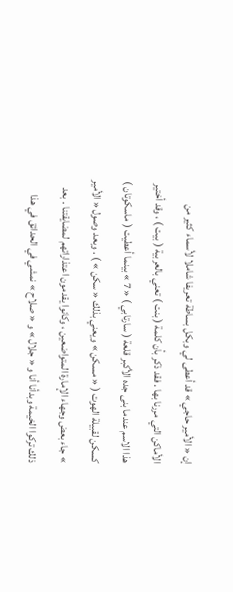إن « الأمير حاجي » قد أعطى لي وبكل بساطة تعريفا شاملا لأسماء كثير من الأماكن التي مررنا بها . فقد ذكر بأن كلمة ( بنت ) تعني بالعربية ( بيت ) ، وقد أختير هذا الاسم عندما بنى جده الأكبر قلعة ( سارتابي ) « 7 » بينما أعطيت ( ماسكوتان ) كسكن لقبيلة الهوت ( « مسكن » ويعني بذلك « سكن » ) . وبعد وصول « الأمير » جاء بعض وجهاء الإمارة المتواضعين ، وكانوا يقدمون اعتذاراتهم لمضايقتنا . بعد ذلك تركوا الخيمة وبدأنا أنا و « جلال » و « صلاح » نمشي في الحدائق في هذا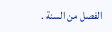الفصل من السنة .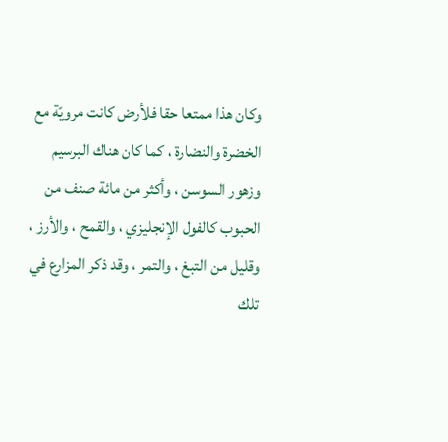وكان هذا ممتعا حقا فلأرض كانت مرويّة مع الخضرة والنضارة ، كما كان هناك البرسيم وزهور السوسن ، وأكثر من مائة صنف من الحبوب كالفول الإنجليزي ، والقمح ، والأرز ، وقليل من التبغ ، والتمر ، وقد ذكر المزارع في تلك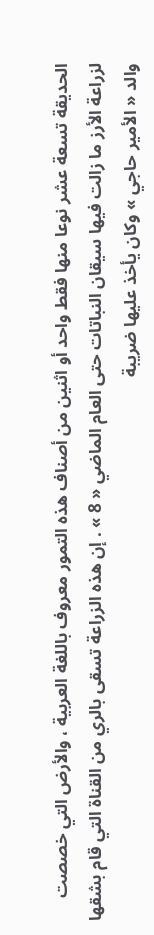الحديقة تسعة عشر نوعا منها فقط واحد أو اثنين من أصناف هذه التمور معروف باللغة العربية ، والأرض التي خصصت لزراعة الأرز ما زالت فيها سيقان النباتات حتى العام الماضي « 8 » . إن هذه الزراعة تسقى بالري من القناة التي قام بشقها والد « الأمير حاجي » وكان يأخذ عليها ضريبة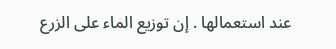عند استعمالها . إن توزيع الماء على الزرع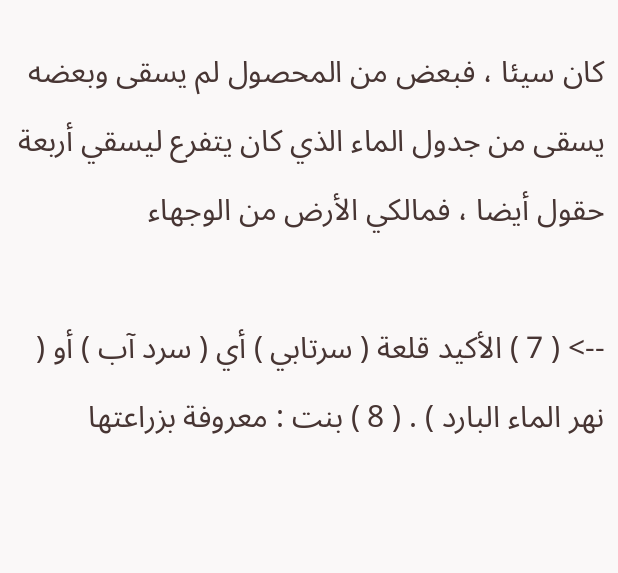كان سيئا ، فبعض من المحصول لم يسقى وبعضه يسقى من جدول الماء الذي كان يتفرع ليسقي أربعة حقول أيضا ، فمالكي الأرض من الوجهاء

--> ( 7 ) الأكيد قلعة ( سرتابي ) أي ( سرد آب ) أو ( نهر الماء البارد ) . ( 8 ) بنت : معروفة بزراعتها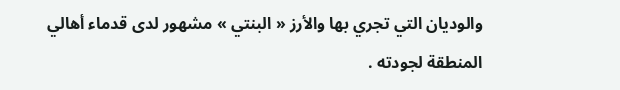والوديان التي تجري بها والأرز « البنتي » مشهور لدى قدماء أهالي المنطقة لجودته .